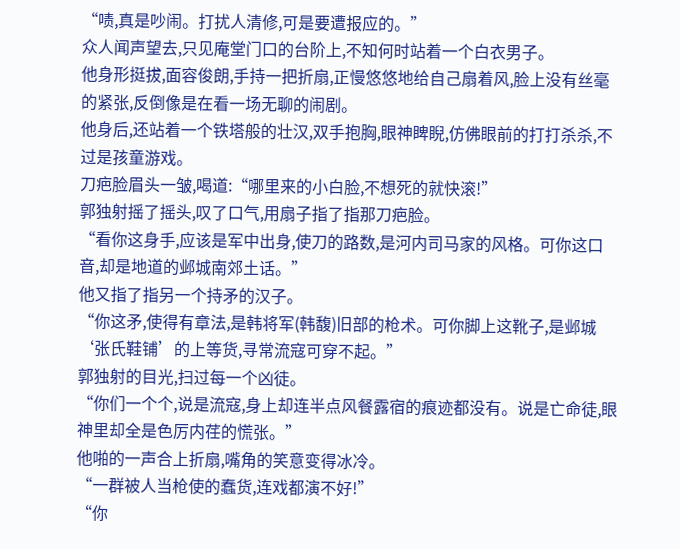“啧,真是吵闹。打扰人清修,可是要遭报应的。”
众人闻声望去,只见庵堂门口的台阶上,不知何时站着一个白衣男子。
他身形挺拔,面容俊朗,手持一把折扇,正慢悠悠地给自己扇着风,脸上没有丝毫的紧张,反倒像是在看一场无聊的闹剧。
他身后,还站着一个铁塔般的壮汉,双手抱胸,眼神睥睨,仿佛眼前的打打杀杀,不过是孩童游戏。
刀疤脸眉头一皱,喝道:“哪里来的小白脸,不想死的就快滚!”
郭独射摇了摇头,叹了口气,用扇子指了指那刀疤脸。
“看你这身手,应该是军中出身,使刀的路数,是河内司马家的风格。可你这口音,却是地道的邺城南郊土话。”
他又指了指另一个持矛的汉子。
“你这矛,使得有章法,是韩将军(韩馥)旧部的枪术。可你脚上这靴子,是邺城‘张氏鞋铺’的上等货,寻常流寇可穿不起。”
郭独射的目光,扫过每一个凶徒。
“你们一个个,说是流寇,身上却连半点风餐露宿的痕迹都没有。说是亡命徒,眼神里却全是色厉内荏的慌张。”
他啪的一声合上折扇,嘴角的笑意变得冰冷。
“一群被人当枪使的蠢货,连戏都演不好!”
“你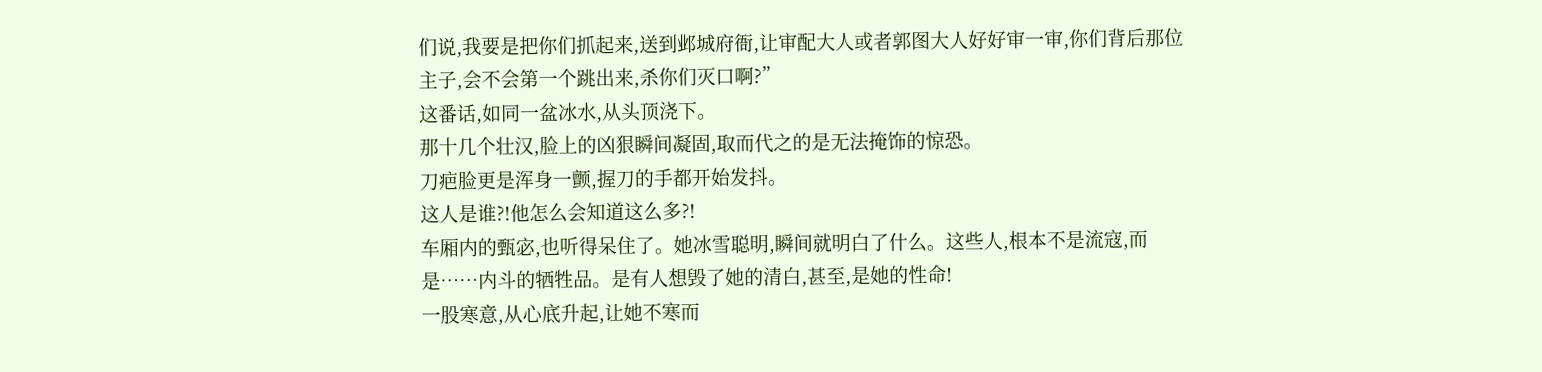们说,我要是把你们抓起来,送到邺城府衙,让审配大人或者郭图大人好好审一审,你们背后那位主子,会不会第一个跳出来,杀你们灭口啊?”
这番话,如同一盆冰水,从头顶浇下。
那十几个壮汉,脸上的凶狠瞬间凝固,取而代之的是无法掩饰的惊恐。
刀疤脸更是浑身一颤,握刀的手都开始发抖。
这人是谁?!他怎么会知道这么多?!
车厢内的甄宓,也听得呆住了。她冰雪聪明,瞬间就明白了什么。这些人,根本不是流寇,而是……内斗的牺牲品。是有人想毁了她的清白,甚至,是她的性命!
一股寒意,从心底升起,让她不寒而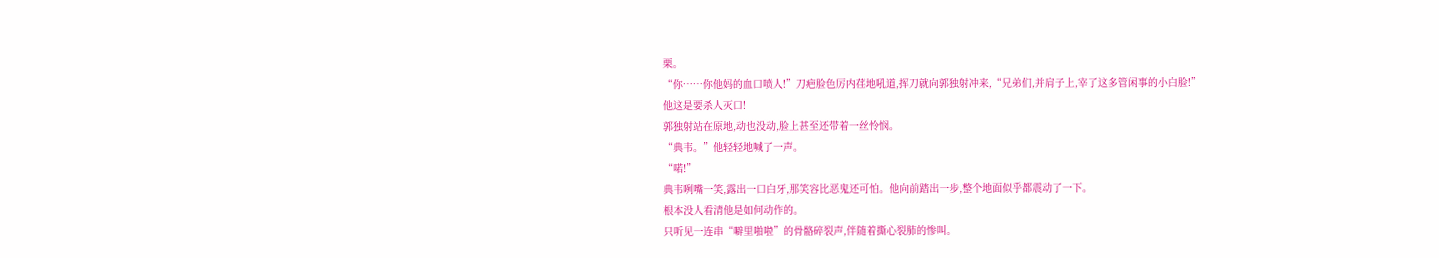栗。
“你……你他妈的血口喷人!”刀疤脸色厉内荏地吼道,挥刀就向郭独射冲来,“兄弟们,并肩子上,宰了这多管闲事的小白脸!”
他这是要杀人灭口!
郭独射站在原地,动也没动,脸上甚至还带着一丝怜悯。
“典韦。”他轻轻地喊了一声。
“喏!”
典韦咧嘴一笑,露出一口白牙,那笑容比恶鬼还可怕。他向前踏出一步,整个地面似乎都震动了一下。
根本没人看清他是如何动作的。
只听见一连串“噼里啪啦”的骨骼碎裂声,伴随着撕心裂肺的惨叫。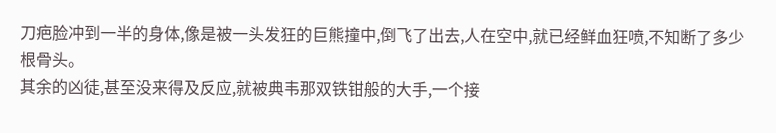刀疤脸冲到一半的身体,像是被一头发狂的巨熊撞中,倒飞了出去,人在空中,就已经鲜血狂喷,不知断了多少根骨头。
其余的凶徒,甚至没来得及反应,就被典韦那双铁钳般的大手,一个接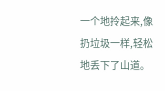一个地拎起来,像扔垃圾一样,轻松地丢下了山道。